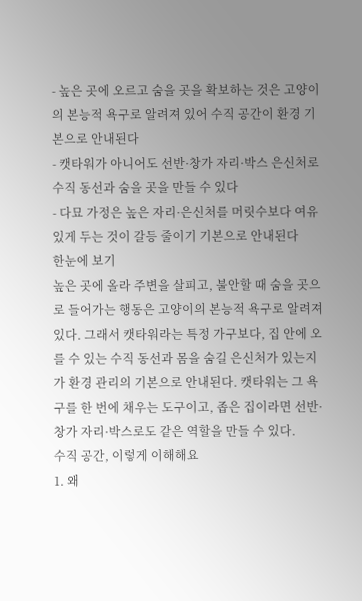- 높은 곳에 오르고 숨을 곳을 확보하는 것은 고양이의 본능적 욕구로 알려져 있어 수직 공간이 환경 기본으로 안내된다
- 캣타워가 아니어도 선반·창가 자리·박스 은신처로 수직 동선과 숨을 곳을 만들 수 있다
- 다묘 가정은 높은 자리·은신처를 머릿수보다 여유 있게 두는 것이 갈등 줄이기 기본으로 안내된다
한눈에 보기
높은 곳에 올라 주변을 살피고, 불안할 때 숨을 곳으로 들어가는 행동은 고양이의 본능적 욕구로 알려져 있다. 그래서 캣타워라는 특정 가구보다, 집 안에 오를 수 있는 수직 동선과 몸을 숨길 은신처가 있는지가 환경 관리의 기본으로 안내된다. 캣타워는 그 욕구를 한 번에 채우는 도구이고, 좁은 집이라면 선반·창가 자리·박스로도 같은 역할을 만들 수 있다.
수직 공간, 이렇게 이해해요
1. 왜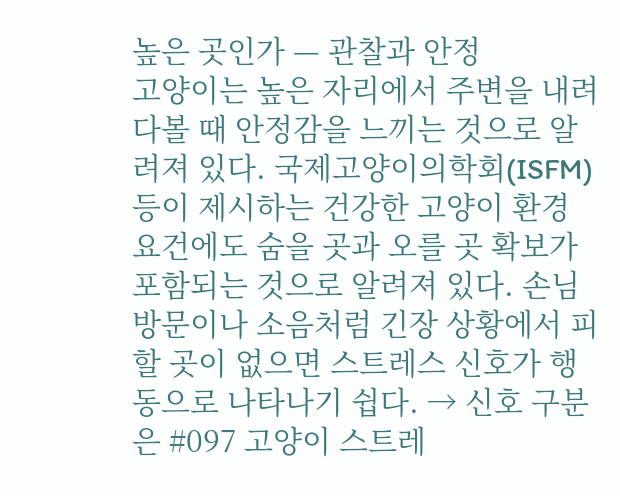높은 곳인가 — 관찰과 안정
고양이는 높은 자리에서 주변을 내려다볼 때 안정감을 느끼는 것으로 알려져 있다. 국제고양이의학회(ISFM) 등이 제시하는 건강한 고양이 환경 요건에도 숨을 곳과 오를 곳 확보가 포함되는 것으로 알려져 있다. 손님 방문이나 소음처럼 긴장 상황에서 피할 곳이 없으면 스트레스 신호가 행동으로 나타나기 쉽다. → 신호 구분은 #097 고양이 스트레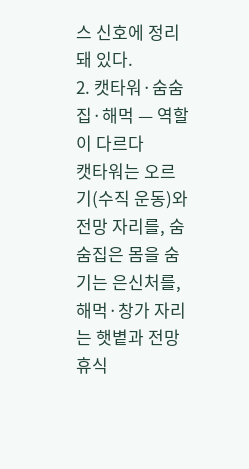스 신호에 정리돼 있다.
2. 캣타워·숨숨집·해먹 — 역할이 다르다
캣타워는 오르기(수직 운동)와 전망 자리를, 숨숨집은 몸을 숨기는 은신처를, 해먹·창가 자리는 햇볕과 전망 휴식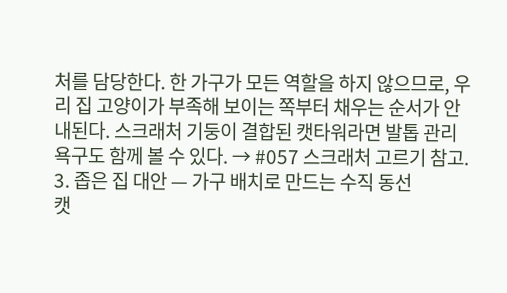처를 담당한다. 한 가구가 모든 역할을 하지 않으므로, 우리 집 고양이가 부족해 보이는 쪽부터 채우는 순서가 안내된다. 스크래처 기둥이 결합된 캣타워라면 발톱 관리 욕구도 함께 볼 수 있다. → #057 스크래처 고르기 참고.
3. 좁은 집 대안 — 가구 배치로 만드는 수직 동선
캣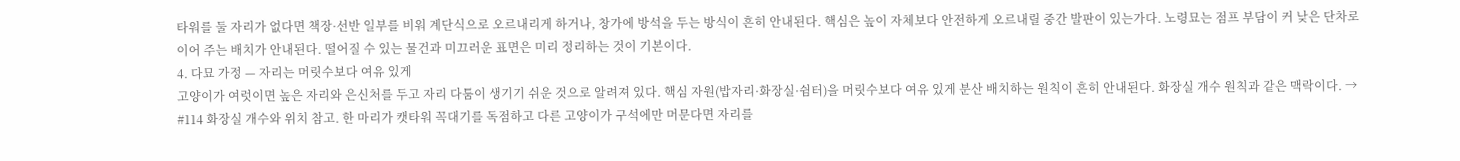타워를 둘 자리가 없다면 책장·선반 일부를 비워 계단식으로 오르내리게 하거나, 창가에 방석을 두는 방식이 흔히 안내된다. 핵심은 높이 자체보다 안전하게 오르내릴 중간 발판이 있는가다. 노령묘는 점프 부담이 커 낮은 단차로 이어 주는 배치가 안내된다. 떨어질 수 있는 물건과 미끄러운 표면은 미리 정리하는 것이 기본이다.
4. 다묘 가정 — 자리는 머릿수보다 여유 있게
고양이가 여럿이면 높은 자리와 은신처를 두고 자리 다툼이 생기기 쉬운 것으로 알려져 있다. 핵심 자원(밥자리·화장실·쉼터)을 머릿수보다 여유 있게 분산 배치하는 원칙이 흔히 안내된다. 화장실 개수 원칙과 같은 맥락이다. → #114 화장실 개수와 위치 참고. 한 마리가 캣타워 꼭대기를 독점하고 다른 고양이가 구석에만 머문다면 자리를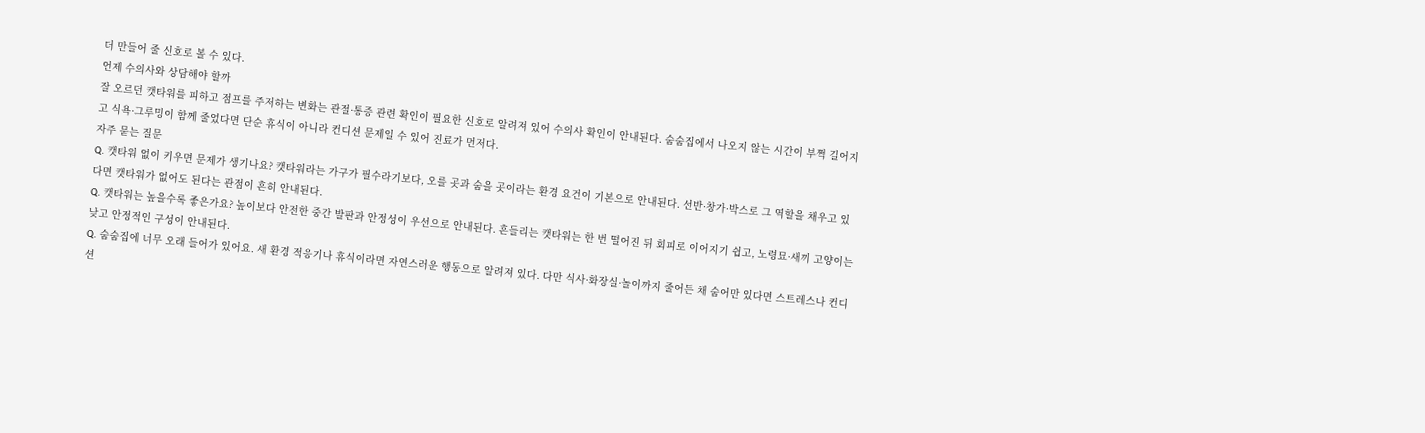더 만들어 줄 신호로 볼 수 있다.
언제 수의사와 상담해야 할까
잘 오르던 캣타워를 피하고 점프를 주저하는 변화는 관절·통증 관련 확인이 필요한 신호로 알려져 있어 수의사 확인이 안내된다. 숨숨집에서 나오지 않는 시간이 부쩍 길어지고 식욕·그루밍이 함께 줄었다면 단순 휴식이 아니라 컨디션 문제일 수 있어 진료가 먼저다.
자주 묻는 질문
Q. 캣타워 없이 키우면 문제가 생기나요? 캣타워라는 가구가 필수라기보다, 오를 곳과 숨을 곳이라는 환경 요건이 기본으로 안내된다. 선반·창가·박스로 그 역할을 채우고 있다면 캣타워가 없어도 된다는 관점이 흔히 안내된다.
Q. 캣타워는 높을수록 좋은가요? 높이보다 안전한 중간 발판과 안정성이 우선으로 안내된다. 흔들리는 캣타워는 한 번 떨어진 뒤 회피로 이어지기 쉽고, 노령묘·새끼 고양이는 낮고 안정적인 구성이 안내된다.
Q. 숨숨집에 너무 오래 들어가 있어요. 새 환경 적응기나 휴식이라면 자연스러운 행동으로 알려져 있다. 다만 식사·화장실·놀이까지 줄어든 채 숨어만 있다면 스트레스나 컨디션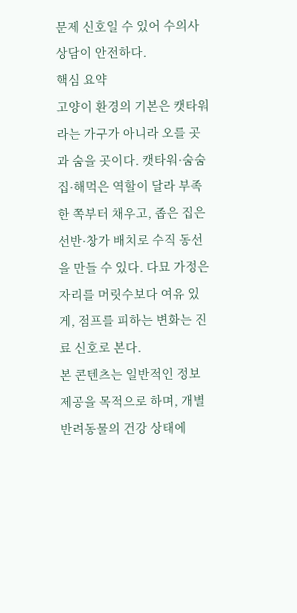문제 신호일 수 있어 수의사 상담이 안전하다.
핵심 요약
고양이 환경의 기본은 캣타워라는 가구가 아니라 오를 곳과 숨을 곳이다. 캣타워·숨숨집·해먹은 역할이 달라 부족한 쪽부터 채우고, 좁은 집은 선반·창가 배치로 수직 동선을 만들 수 있다. 다묘 가정은 자리를 머릿수보다 여유 있게, 점프를 피하는 변화는 진료 신호로 본다.
본 콘텐츠는 일반적인 정보 제공을 목적으로 하며, 개별 반려동물의 건강 상태에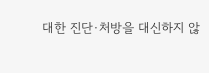대한 진단·처방을 대신하지 않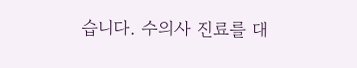습니다. 수의사 진료를 대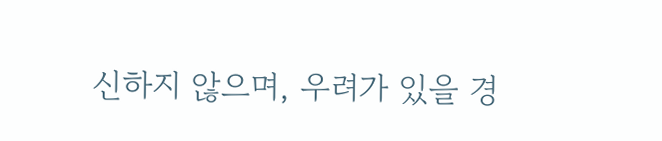신하지 않으며, 우려가 있을 경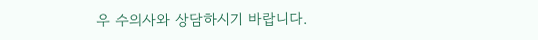우 수의사와 상담하시기 바랍니다.